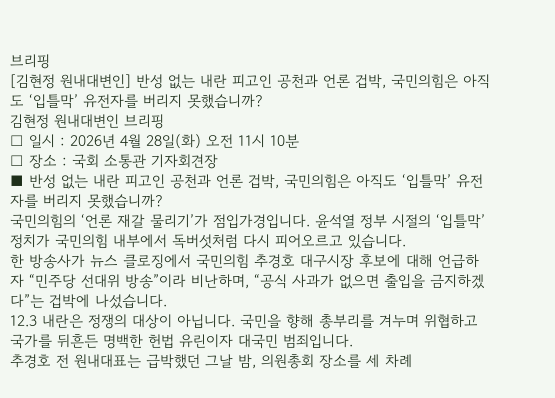브리핑
[김현정 원내대변인] 반성 없는 내란 피고인 공천과 언론 겁박, 국민의힘은 아직도 ‘입틀막’ 유전자를 버리지 못했습니까?
김현정 원내대변인 브리핑
□ 일시 : 2026년 4월 28일(화) 오전 11시 10분
□ 장소 : 국회 소통관 기자회견장
■ 반성 없는 내란 피고인 공천과 언론 겁박, 국민의힘은 아직도 ‘입틀막’ 유전자를 버리지 못했습니까?
국민의힘의 ‘언론 재갈 물리기’가 점입가경입니다. 윤석열 정부 시절의 ‘입틀막’ 정치가 국민의힘 내부에서 독버섯처럼 다시 피어오르고 있습니다.
한 방송사가 뉴스 클로징에서 국민의힘 추경호 대구시장 후보에 대해 언급하자 “민주당 선대위 방송”이라 비난하며, “공식 사과가 없으면 출입을 금지하겠다”는 겁박에 나섰습니다.
12.3 내란은 정쟁의 대상이 아닙니다. 국민을 향해 총부리를 겨누며 위협하고 국가를 뒤흔든 명백한 헌법 유린이자 대국민 범죄입니다.
추경호 전 원내대표는 급박했던 그날 밤, 의원총회 장소를 세 차례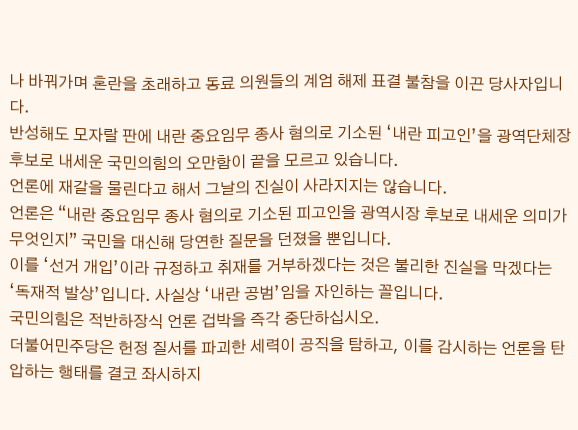나 바꿔가며 혼란을 초래하고 동료 의원들의 계엄 해제 표결 불참을 이끈 당사자입니다.
반성해도 모자랄 판에 내란 중요임무 종사 혐의로 기소된 ‘내란 피고인’을 광역단체장 후보로 내세운 국민의힘의 오만함이 끝을 모르고 있습니다.
언론에 재갈을 물린다고 해서 그날의 진실이 사라지지는 않습니다.
언론은 “내란 중요임무 종사 혐의로 기소된 피고인을 광역시장 후보로 내세운 의미가 무엇인지” 국민을 대신해 당연한 질문을 던졌을 뿐입니다.
이를 ‘선거 개입’이라 규정하고 취재를 거부하겠다는 것은 불리한 진실을 막겠다는 ‘독재적 발상’입니다. 사실상 ‘내란 공범’임을 자인하는 꼴입니다.
국민의힘은 적반하장식 언론 겁박을 즉각 중단하십시오.
더불어민주당은 헌정 질서를 파괴한 세력이 공직을 탐하고, 이를 감시하는 언론을 탄압하는 행태를 결코 좌시하지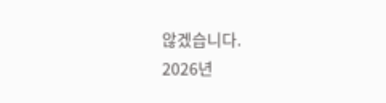않겠습니다.
2026년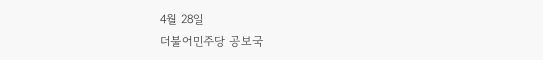4월 28일
더불어민주당 공보국